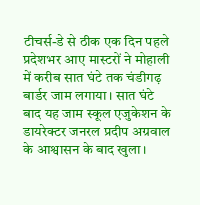टीचर्स-डे से ठीक एक दिन पहले प्रदेशभर आए मास्टरों ने मोहाली में करीब सात घंटे तक चंडीगढ़ बार्डर जाम लगाया। सात घंटे बाद यह जाम स्कूल एजुकेशन के डायरेक्टर जनरल प्रदीप अग्रवाल के आश्वासन के बाद खुला।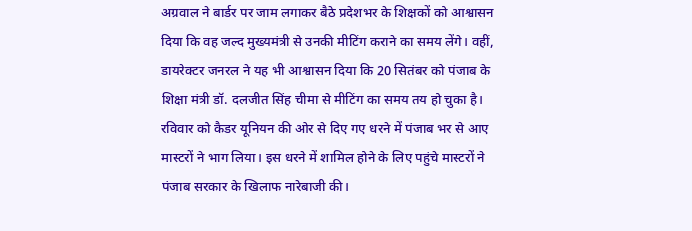अग्रवाल ने बार्डर पर जाम लगाकर बैठे प्रदेशभर के शिक्षकों को आश्वासन दिया कि वह जल्द मुख्यमंत्री से उनकी मीटिंग कराने का समय लेंगे। वहीं, डायरेक्टर जनरल ने यह भी आश्वासन दिया कि 20 सितंबर को पंजाब के शिक्षा मंत्री डॉ. दलजीत सिंह चीमा से मीटिंग का समय तय हो चुका है। रविवार को कैडर यूनियन की ओर से दिए गए धरने में पंजाब भर से आए मास्टरों ने भाग लिया। इस धरने में शामिल होने के लिए पहुंचे मास्टरों ने पंजाब सरकार के खिलाफ नारेबाजी की।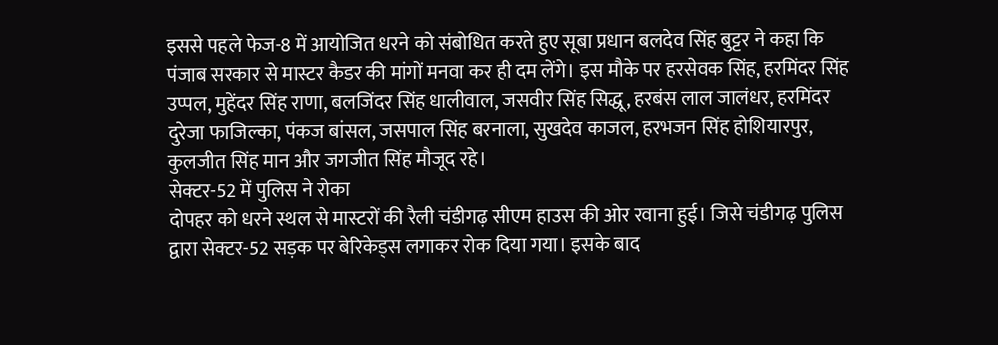इससे पहले फेज-8 में आयोजित धरने को संबोधित करते हुए सूबा प्रधान बलदेव सिंह बुट्टर ने कहा कि पंजाब सरकार से मास्टर कैडर की मांगों मनवा कर ही दम लेंगे। इस मौके पर हरसेवक सिंह, हरमिंदर सिंह उप्पल, मुहेंदर सिंह राणा, बलजिंदर सिंह धालीवाल, जसवीर सिंह सिद्धू, हरबंस लाल जालंधर, हरमिंदर दुरेजा फाजिल्का, पंकज बांसल, जसपाल सिंह बरनाला, सुखदेव काजल, हरभजन सिंह होशियारपुर, कुलजीत सिंह मान और जगजीत सिंह मौजूद रहे।
सेक्टर-52 में पुलिस ने रोका
दोपहर को धरने स्थल से मास्टरों की रैली चंडीगढ़ सीएम हाउस की ओर रवाना हुई। जिसे चंडीगढ़ पुलिस द्वारा सेक्टर-52 सड़क पर बेरिकेड्स लगाकर रोक दिया गया। इसके बाद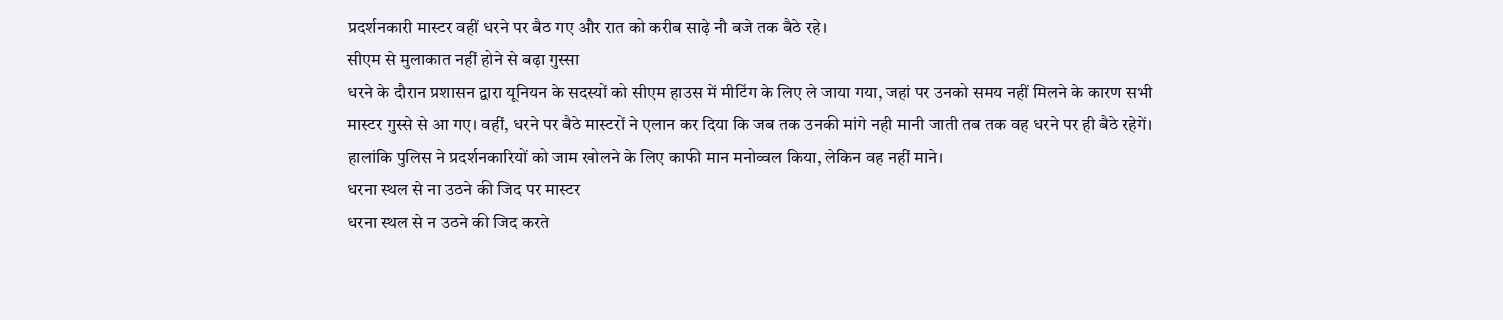प्रदर्शनकारी मास्टर वहीं धरने पर बैठ गए और रात को करीब साढ़े नौ बजे तक बैठे रहे।
सीएम से मुलाकात नहीं होने से बढ़ा गुस्सा
धरने के दौरान प्रशासन द्वारा यूनियन के सदस्यों को सीएम हाउस में मीटिंग के लिए ले जाया गया, जहां पर उनको समय नहीं मिलने के कारण सभी मास्टर गुस्से से आ गए। वहीं, धरने पर बैठे मास्टरों ने एलान कर दिया कि जब तक उनकी मांगे नही मानी जाती तब तक वह धरने पर ही बैठे रहेगें। हालांकि पुलिस ने प्रदर्शनकारियों को जाम खोलने के लिए काफी मान मनोव्वल किया, लेकिन वह नहीं माने।
धरना स्थल से ना उठने की जिद पर मास्टर
धरना स्थल से न उठने की जिद करते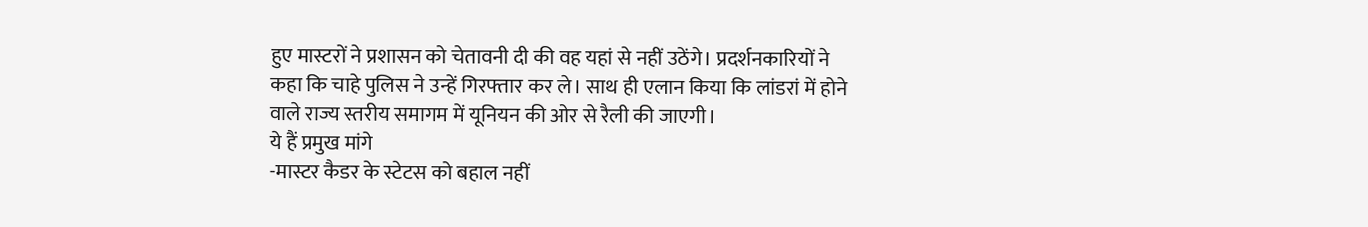हुए मास्टरों ने प्रशासन को चेतावनी दी की वह यहां से नहीं उठेंगे। प्रदर्शनकारियों ने कहा कि चाहे पुलिस ने उन्हें गिरफ्तार कर ले। साथ ही एलान किया कि लांडरां में होने वाले राज्य स्तरीय समागम में यूनियन की ओर से रैली की जाएगी।
ये हैं प्रमुख मांगे
-मास्टर कैडर के स्टेटस को बहाल नहीं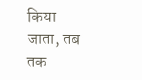किया जाता, तब तक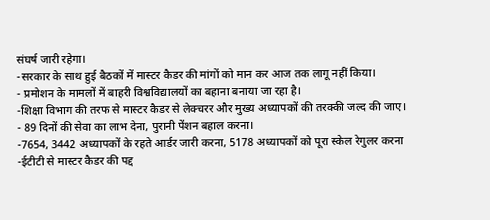संघर्ष जारी रहेगा।
-सरकार के साथ हुई बैठकों में मास्टर कैडर की मांगों को मान कर आज तक लागू नहीं किया।
- प्रमोशन के मामलों में बाहरी विश्वविद्यालयों का बहाना बनाया जा रहा है।
-शिक्षा विभाग की तरफ से मास्टर कैडर से लेक्चरर और मुख्य अध्यापकों की तरक्की जल्द की जाए।
- 89 दिनों की सेवा का लाभ देना, पुरानी पेंशन बहाल करना।
-7654, 3442 अध्यापकों के रहते आर्डर जारी करना, 5178 अध्यापकों को पूरा स्केल रेगुलर करना
-ईटीटी से मास्टर कैडर की पद्द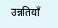उन्नतियाँ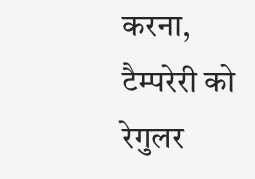करना, टैम्परेरी को रेगुलर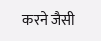करने जैसी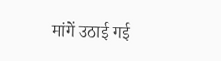मांगें उठाई गई